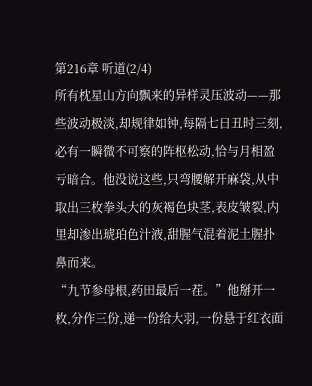第216章 听道(2/4)
所有枕星山方向飘来的异样灵压波动——那些波动极淡,却规律如钟,每隔七日丑时三刻,必有一瞬微不可察的阵枢松动,恰与月相盈亏暗合。他没说这些,只弯腰解开麻袋,从中取出三枚拳头大的灰褐色块茎,表皮皱裂,内里却渗出琥珀色汁液,甜腥气混着泥土腥扑鼻而来。
“九节参母根,药田最后一茬。”他掰开一枚,分作三份,递一份给大羽,一份悬于红衣面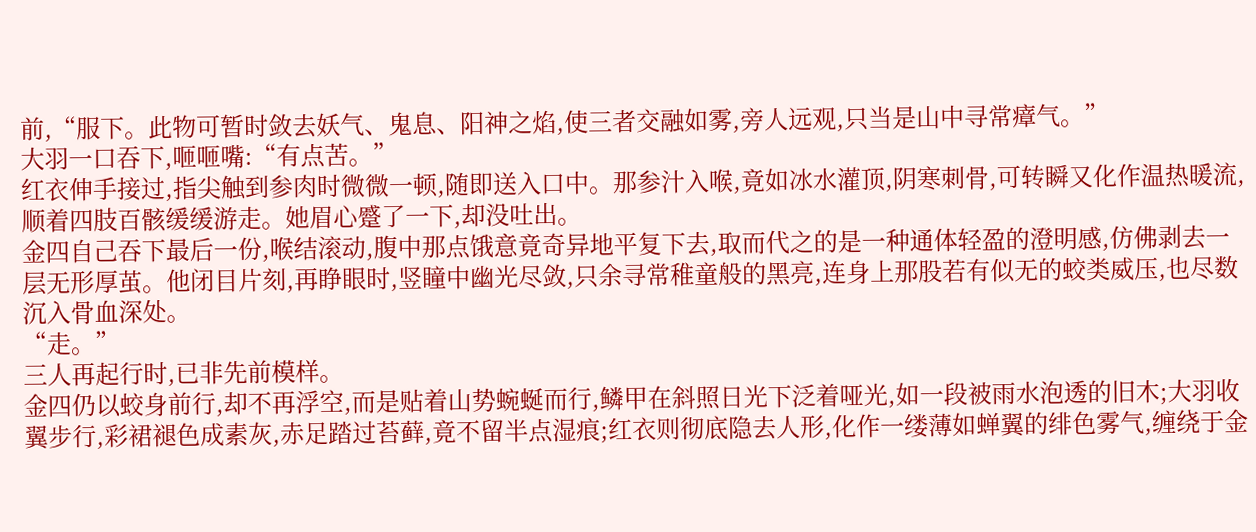前,“服下。此物可暂时敛去妖气、鬼息、阳神之焰,使三者交融如雾,旁人远观,只当是山中寻常瘴气。”
大羽一口吞下,咂咂嘴:“有点苦。”
红衣伸手接过,指尖触到参肉时微微一顿,随即送入口中。那参汁入喉,竟如冰水灌顶,阴寒刺骨,可转瞬又化作温热暖流,顺着四肢百骸缓缓游走。她眉心蹙了一下,却没吐出。
金四自己吞下最后一份,喉结滚动,腹中那点饿意竟奇异地平复下去,取而代之的是一种通体轻盈的澄明感,仿佛剥去一层无形厚茧。他闭目片刻,再睁眼时,竖瞳中幽光尽敛,只余寻常稚童般的黑亮,连身上那股若有似无的蛟类威压,也尽数沉入骨血深处。
“走。”
三人再起行时,已非先前模样。
金四仍以蛟身前行,却不再浮空,而是贴着山势蜿蜒而行,鳞甲在斜照日光下泛着哑光,如一段被雨水泡透的旧木;大羽收翼步行,彩裙褪色成素灰,赤足踏过苔藓,竟不留半点湿痕;红衣则彻底隐去人形,化作一缕薄如蝉翼的绯色雾气,缠绕于金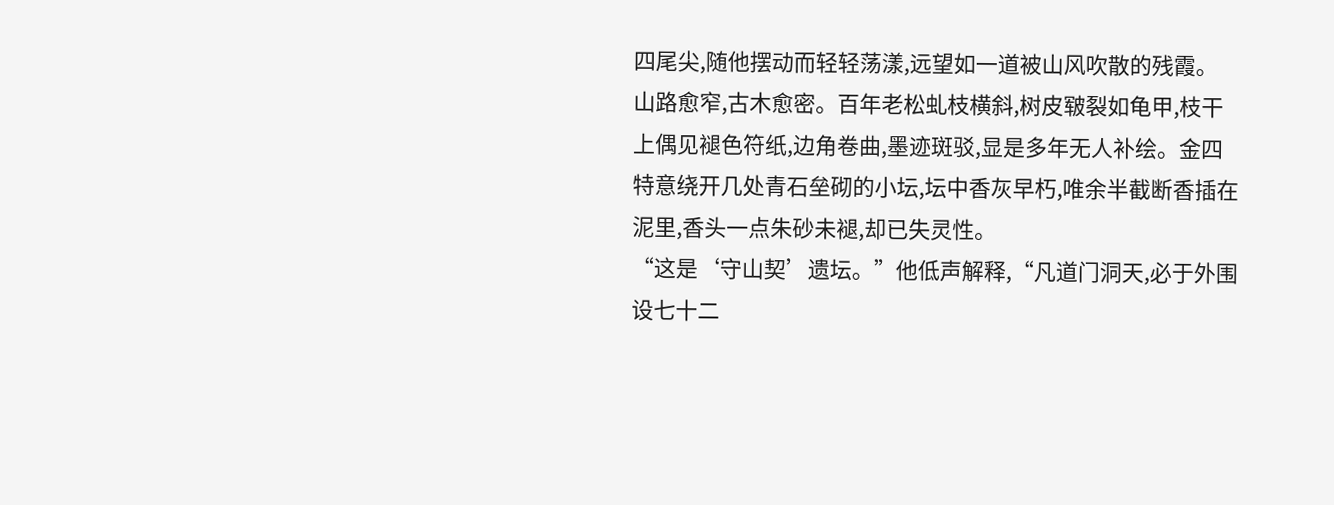四尾尖,随他摆动而轻轻荡漾,远望如一道被山风吹散的残霞。
山路愈窄,古木愈密。百年老松虬枝横斜,树皮皲裂如龟甲,枝干上偶见褪色符纸,边角卷曲,墨迹斑驳,显是多年无人补绘。金四特意绕开几处青石垒砌的小坛,坛中香灰早朽,唯余半截断香插在泥里,香头一点朱砂未褪,却已失灵性。
“这是‘守山契’遗坛。”他低声解释,“凡道门洞天,必于外围设七十二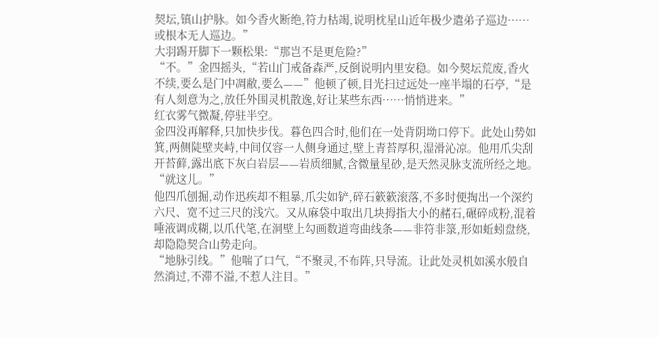契坛,镇山护脉。如今香火断绝,符力枯竭,说明枕星山近年极少遣弟子巡边……或根本无人巡边。”
大羽踢开脚下一颗松果:“那岂不是更危险?”
“不。”金四摇头,“若山门戒备森严,反倒说明内里安稳。如今契坛荒废,香火不续,要么是门中凋敝,要么——”他顿了顿,目光扫过远处一座半塌的石亭,“是有人刻意为之,放任外围灵机散逸,好让某些东西……悄悄进来。”
红衣雾气微凝,停驻半空。
金四没再解释,只加快步伐。暮色四合时,他们在一处背阴坳口停下。此处山势如箕,两侧陡壁夹峙,中间仅容一人侧身通过,壁上青苔厚积,湿滑沁凉。他用爪尖刮开苔藓,露出底下灰白岩层——岩质细腻,含微量星砂,是天然灵脉支流所经之地。
“就这儿。”
他四爪刨掘,动作迅疾却不粗暴,爪尖如铲,碎石簌簌滚落,不多时便掏出一个深约六尺、宽不过三尺的浅穴。又从麻袋中取出几块拇指大小的赭石,碾碎成粉,混着唾液调成糊,以爪代笔,在洞壁上勾画数道弯曲线条——非符非箓,形如蚯蚓盘绕,却隐隐契合山势走向。
“地脉引线。”他喘了口气,“不聚灵,不布阵,只导流。让此处灵机如溪水般自然淌过,不滞不溢,不惹人注目。”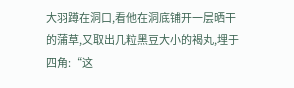大羽蹲在洞口,看他在洞底铺开一层晒干的蒲草,又取出几粒黑豆大小的褐丸,埋于四角:“这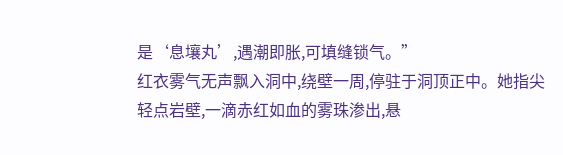是‘息壤丸’,遇潮即胀,可填缝锁气。”
红衣雾气无声飘入洞中,绕壁一周,停驻于洞顶正中。她指尖轻点岩壁,一滴赤红如血的雾珠渗出,悬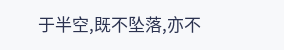于半空,既不坠落,亦不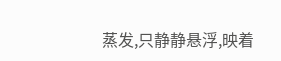蒸发,只静静悬浮,映着